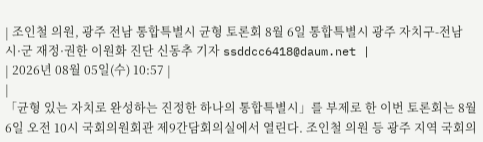| 조인철 의원, 광주 전남 통합특별시 균형 토론회 8월 6일 통합특별시 광주 자치구-전남 시·군 재정·권한 이원화 진단 신동추 기자 ssddcc6418@daum.net |
| 2026년 08월 05일(수) 10:57 |
|
「균형 있는 자치로 완성하는 진정한 하나의 통합특별시」를 부제로 한 이번 토론회는 8월 6일 오전 10시 국회의원회관 제9간담회의실에서 열린다. 조인철 의원 등 광주 지역 국회의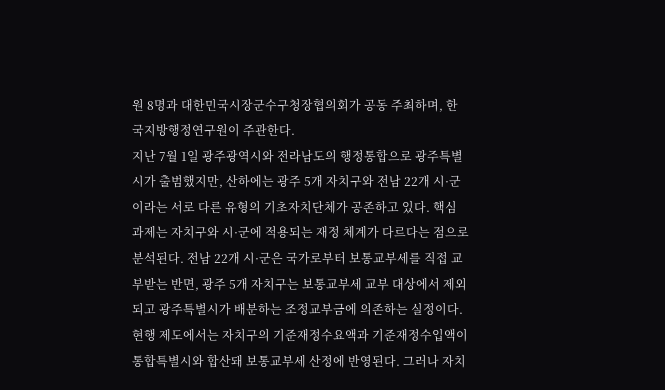원 8명과 대한민국시장군수구청장협의회가 공동 주최하며, 한국지방행정연구원이 주관한다.
지난 7월 1일 광주광역시와 전라남도의 행정통합으로 광주특별시가 출범했지만, 산하에는 광주 5개 자치구와 전남 22개 시·군이라는 서로 다른 유형의 기초자치단체가 공존하고 있다. 핵심 과제는 자치구와 시·군에 적용되는 재정 체계가 다르다는 점으로 분석된다. 전남 22개 시·군은 국가로부터 보통교부세를 직접 교부받는 반면, 광주 5개 자치구는 보통교부세 교부 대상에서 제외되고 광주특별시가 배분하는 조정교부금에 의존하는 실정이다.
현행 제도에서는 자치구의 기준재정수요액과 기준재정수입액이 통합특별시와 합산돼 보통교부세 산정에 반영된다. 그러나 자치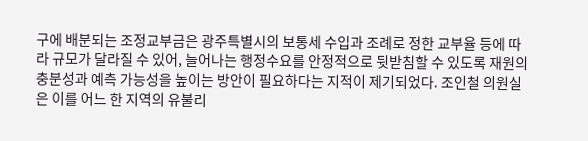구에 배분되는 조정교부금은 광주특별시의 보통세 수입과 조례로 정한 교부율 등에 따라 규모가 달라질 수 있어, 늘어나는 행정수요를 안정적으로 뒷받침할 수 있도록 재원의 충분성과 예측 가능성을 높이는 방안이 필요하다는 지적이 제기되었다. 조인철 의원실은 이를 어느 한 지역의 유불리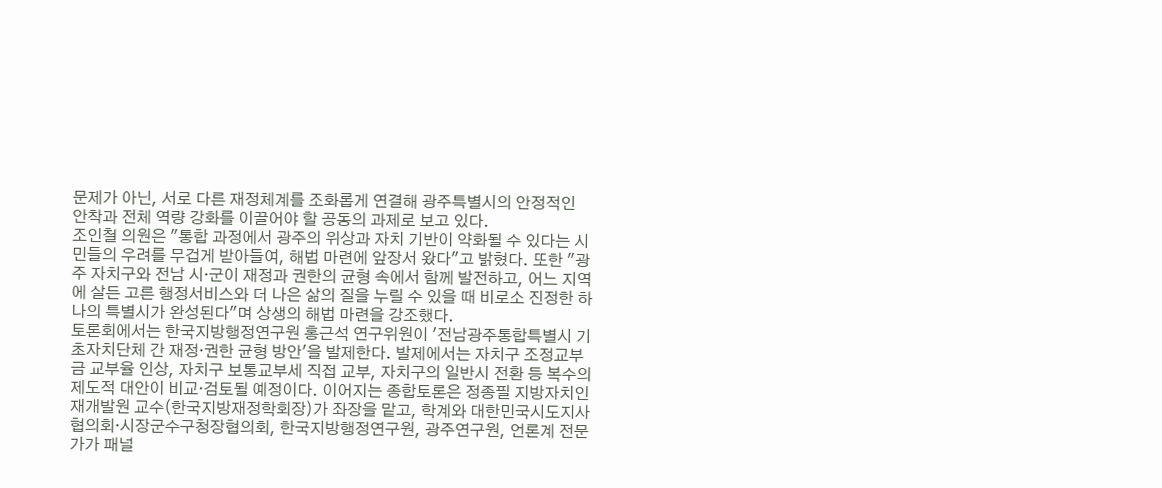문제가 아닌, 서로 다른 재정체계를 조화롭게 연결해 광주특별시의 안정적인 안착과 전체 역량 강화를 이끌어야 할 공동의 과제로 보고 있다.
조인철 의원은 "통합 과정에서 광주의 위상과 자치 기반이 약화될 수 있다는 시민들의 우려를 무겁게 받아들여, 해법 마련에 앞장서 왔다"고 밝혔다. 또한 "광주 자치구와 전남 시·군이 재정과 권한의 균형 속에서 함께 발전하고, 어느 지역에 살든 고른 행정서비스와 더 나은 삶의 질을 누릴 수 있을 때 비로소 진정한 하나의 특별시가 완성된다"며 상생의 해법 마련을 강조했다.
토론회에서는 한국지방행정연구원 홍근석 연구위원이 '전남광주통합특별시 기초자치단체 간 재정·권한 균형 방안'을 발제한다. 발제에서는 자치구 조정교부금 교부율 인상, 자치구 보통교부세 직접 교부, 자치구의 일반시 전환 등 복수의 제도적 대안이 비교·검토될 예정이다. 이어지는 종합토론은 정종필 지방자치인재개발원 교수(한국지방재정학회장)가 좌장을 맡고, 학계와 대한민국시도지사협의회·시장군수구청장협의회, 한국지방행정연구원, 광주연구원, 언론계 전문가가 패널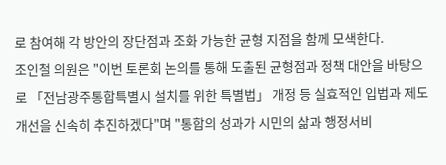로 참여해 각 방안의 장단점과 조화 가능한 균형 지점을 함께 모색한다.
조인철 의원은 "이번 토론회 논의를 통해 도출된 균형점과 정책 대안을 바탕으로 「전남광주통합특별시 설치를 위한 특별법」 개정 등 실효적인 입법과 제도 개선을 신속히 추진하겠다"며 "통합의 성과가 시민의 삶과 행정서비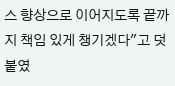스 향상으로 이어지도록 끝까지 책임 있게 챙기겠다"고 덧붙였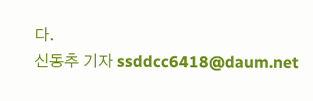다.
신동추 기자 ssddcc6418@daum.net